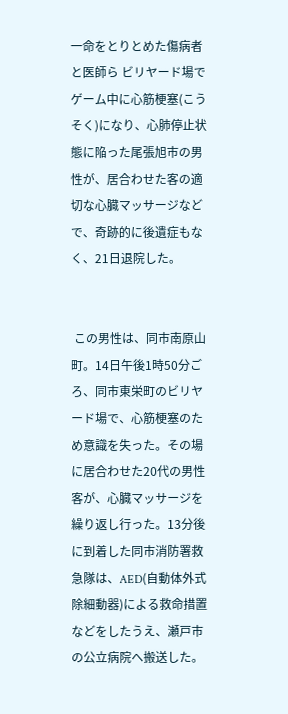一命をとりとめた傷病者と医師ら ビリヤード場でゲーム中に心筋梗塞(こうそく)になり、心肺停止状態に陥った尾張旭市の男性が、居合わせた客の適切な心臓マッサージなどで、奇跡的に後遺症もなく、21日退院した。


 この男性は、同市南原山町。14日午後1時50分ごろ、同市東栄町のビリヤード場で、心筋梗塞のため意識を失った。その場に居合わせた20代の男性客が、心臓マッサージを繰り返し行った。13分後に到着した同市消防署救急隊は、AED(自動体外式除細動器)による救命措置などをしたうえ、瀬戸市の公立病院へ搬送した。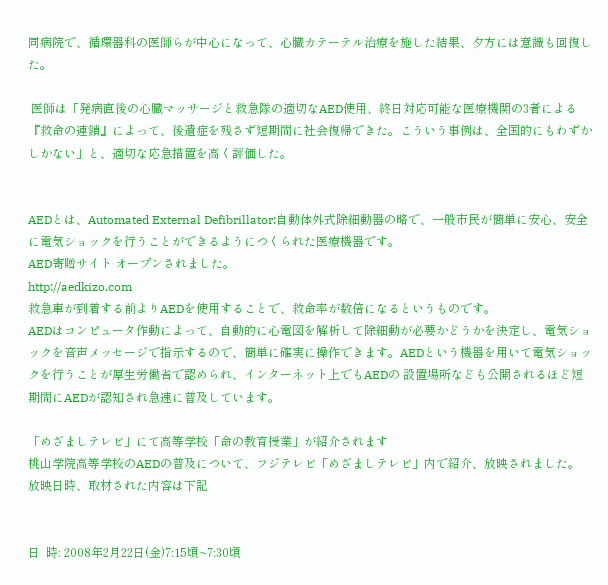同病院で、循環器科の医師らが中心になって、心臓カテーテル治療を施した結果、夕方には意識も回復した。

 医師は「発病直後の心臓マッサージと救急隊の適切なAED使用、終日対応可能な医療機関の3者による『救命の連鎖』によって、後遺症を残さず短期間に社会復帰できた。こういう事例は、全国的にもわずかしかない」と、適切な応急措置を高く評価した。


AEDとは、Automated External Defibrillator:自動体外式除細動器の略で、一般市民が簡単に安心、安全に電気ショックを行うことができるようにつくられた医療機器です。
AED寄贈サイト オープンされました。
http://aedkizo.com
救急車が到着する前よりAEDを使用することで、救命率が数倍になるというものです。
AEDはコンピュータ作動によって、自動的に心電図を解析して除細動が必要かどうかを決定し、電気ショックを音声メッセージで指示するので、簡単に確実に操作できます。AEDという機器を用いて電気ショックを行うことが厚生労働省で認められ、インターネット上でもAEDの 設置場所なども公開されるほど短期間にAEDが認知され急速に普及しています。

「めざましテレビ」にて高等学校「命の教育授業」が紹介されます
桃山学院高等学校のAEDの普及について、フジテレビ「めざましテレビ」内で紹介、放映されました。
放映日時、取材された内容は下記


日  時: 2008年2月22日(金)7:15頃~7:30頃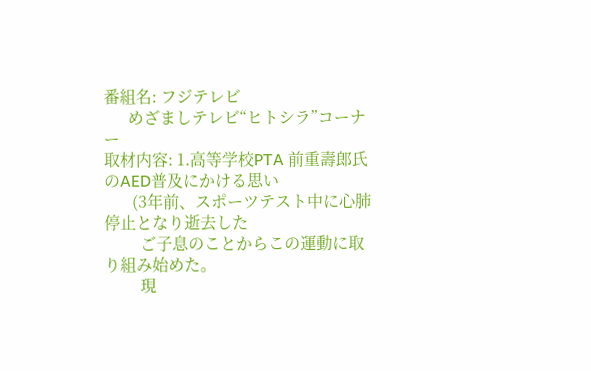番組名: フジテレビ
      めざましテレビ“ヒトシラ”コーナー
取材内容: 1.高等学校PTA 前重壽郎氏のAED普及にかける思い
       (3年前、スポーツテスト中に心肺停止となり逝去した
         ご子息のことからこの運動に取り組み始めた。
         現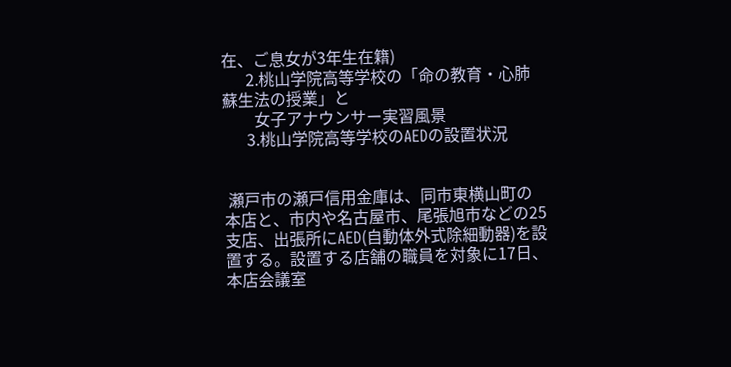在、ご息女が3年生在籍)
      2.桃山学院高等学校の「命の教育・心肺蘇生法の授業」と
        女子アナウンサー実習風景
      3.桃山学院高等学校のAEDの設置状況


 瀬戸市の瀬戸信用金庫は、同市東横山町の本店と、市内や名古屋市、尾張旭市などの25支店、出張所にAED(自動体外式除細動器)を設置する。設置する店舗の職員を対象に17日、本店会議室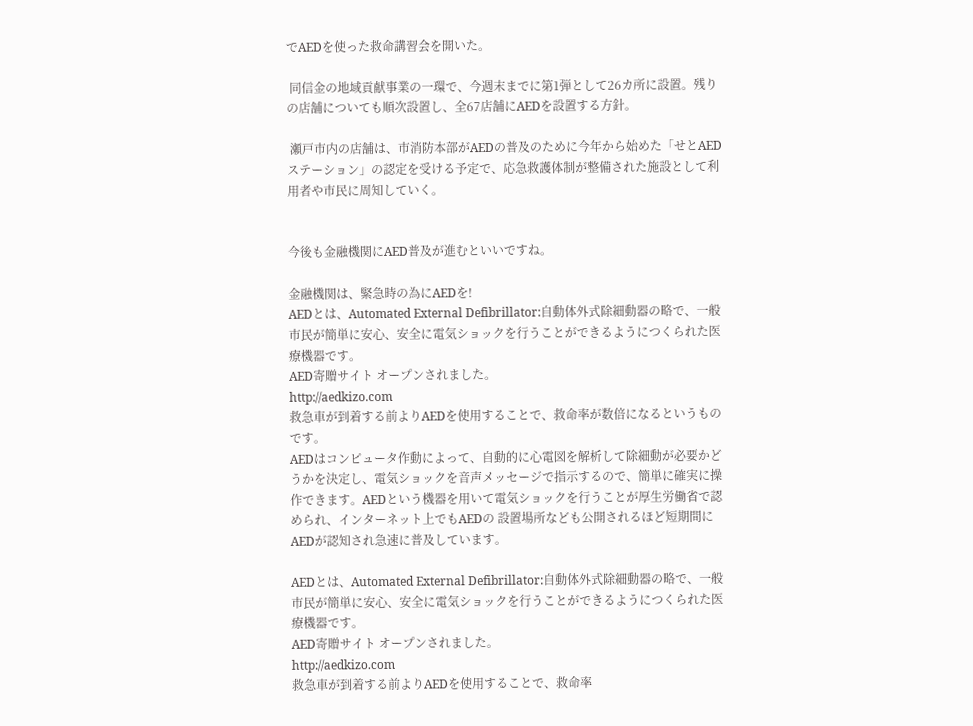でAEDを使った救命講習会を開いた。

 同信金の地域貢献事業の一環で、今週末までに第1弾として26カ所に設置。残りの店舗についても順次設置し、全67店舗にAEDを設置する方針。

 瀬戸市内の店舗は、市消防本部がAEDの普及のために今年から始めた「せとAEDステーション」の認定を受ける予定で、応急救護体制が整備された施設として利用者や市民に周知していく。


今後も金融機関にAED普及が進むといいですね。

金融機関は、緊急時の為にAEDを!
AEDとは、Automated External Defibrillator:自動体外式除細動器の略で、一般市民が簡単に安心、安全に電気ショックを行うことができるようにつくられた医療機器です。
AED寄贈サイト オープンされました。
http://aedkizo.com
救急車が到着する前よりAEDを使用することで、救命率が数倍になるというものです。
AEDはコンピュータ作動によって、自動的に心電図を解析して除細動が必要かどうかを決定し、電気ショックを音声メッセージで指示するので、簡単に確実に操作できます。AEDという機器を用いて電気ショックを行うことが厚生労働省で認められ、インターネット上でもAEDの 設置場所なども公開されるほど短期間にAEDが認知され急速に普及しています。

AEDとは、Automated External Defibrillator:自動体外式除細動器の略で、一般市民が簡単に安心、安全に電気ショックを行うことができるようにつくられた医療機器です。
AED寄贈サイト オープンされました。
http://aedkizo.com
救急車が到着する前よりAEDを使用することで、救命率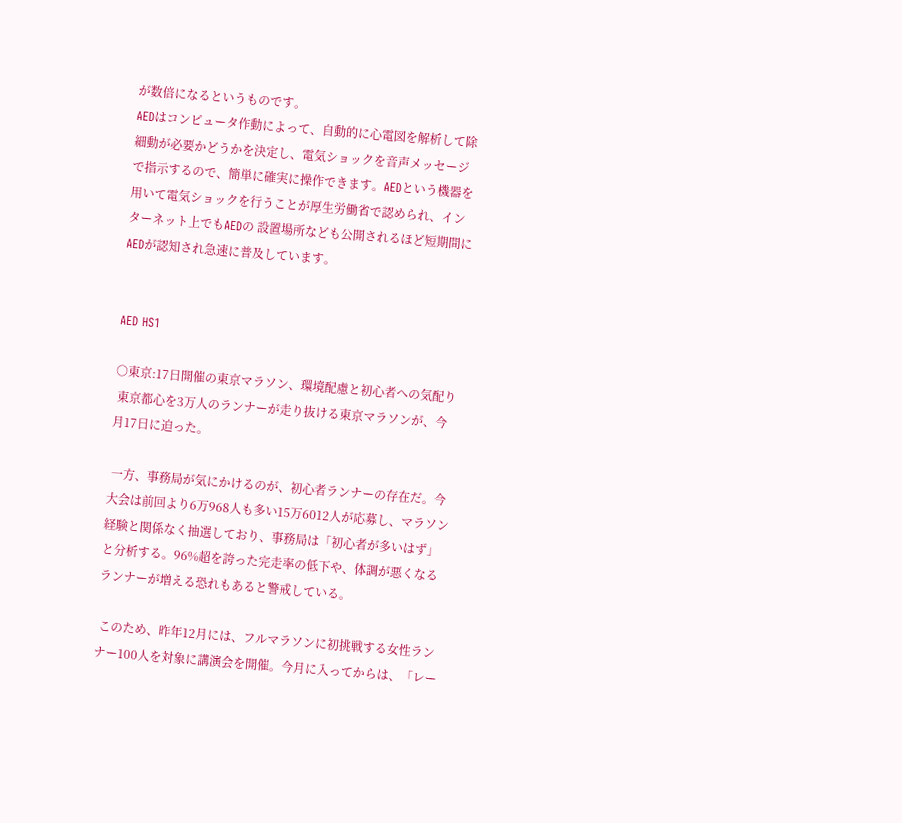が数倍になるというものです。
AEDはコンピュータ作動によって、自動的に心電図を解析して除細動が必要かどうかを決定し、電気ショックを音声メッセージで指示するので、簡単に確実に操作できます。AEDという機器を用いて電気ショックを行うことが厚生労働省で認められ、インターネット上でもAEDの 設置場所なども公開されるほど短期間にAEDが認知され急速に普及しています。


AED HS1

○東京:17日開催の東京マラソン、環境配慮と初心者への気配り
 東京都心を3万人のランナーが走り抜ける東京マラソンが、今月17日に迫った。

 一方、事務局が気にかけるのが、初心者ランナーの存在だ。今大会は前回より6万968人も多い15万6012人が応募し、マラソン経験と関係なく抽選しており、事務局は「初心者が多いはず」と分析する。96%超を誇った完走率の低下や、体調が悪くなるランナーが増える恐れもあると警戒している。

 このため、昨年12月には、フルマラソンに初挑戦する女性ランナー100人を対象に講演会を開催。今月に入ってからは、「レー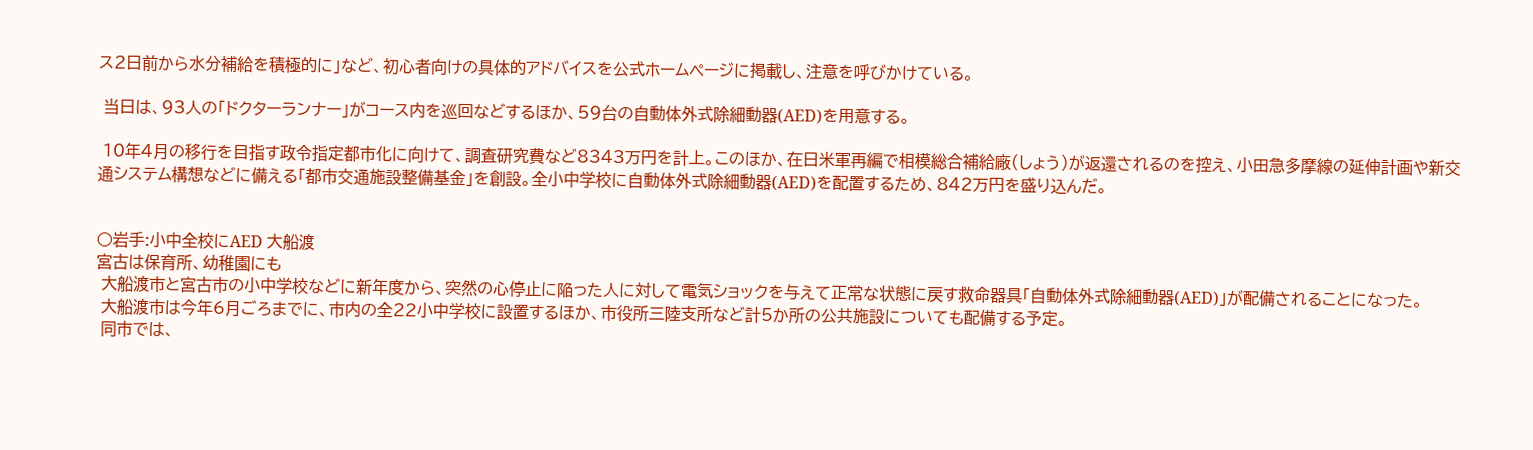ス2日前から水分補給を積極的に」など、初心者向けの具体的アドバイスを公式ホームページに掲載し、注意を呼びかけている。

 当日は、93人の「ドクターランナー」がコース内を巡回などするほか、59台の自動体外式除細動器(AED)を用意する。

 10年4月の移行を目指す政令指定都市化に向けて、調査研究費など8343万円を計上。このほか、在日米軍再編で相模総合補給廠(しょう)が返還されるのを控え、小田急多摩線の延伸計画や新交通システム構想などに備える「都市交通施設整備基金」を創設。全小中学校に自動体外式除細動器(AED)を配置するため、842万円を盛り込んだ。


○岩手:小中全校にAED 大船渡
宮古は保育所、幼稚園にも
 大船渡市と宮古市の小中学校などに新年度から、突然の心停止に陥った人に対して電気ショックを与えて正常な状態に戻す救命器具「自動体外式除細動器(AED)」が配備されることになった。
 大船渡市は今年6月ごろまでに、市内の全22小中学校に設置するほか、市役所三陸支所など計5か所の公共施設についても配備する予定。
 同市では、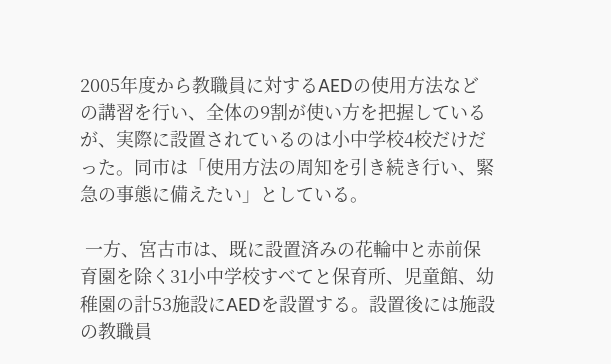2005年度から教職員に対するAEDの使用方法などの講習を行い、全体の9割が使い方を把握しているが、実際に設置されているのは小中学校4校だけだった。同市は「使用方法の周知を引き続き行い、緊急の事態に備えたい」としている。

 一方、宮古市は、既に設置済みの花輪中と赤前保育園を除く31小中学校すべてと保育所、児童館、幼稚園の計53施設にAEDを設置する。設置後には施設の教職員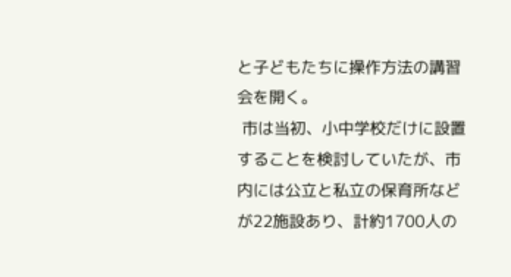と子どもたちに操作方法の講習会を開く。
 市は当初、小中学校だけに設置することを検討していたが、市内には公立と私立の保育所などが22施設あり、計約1700人の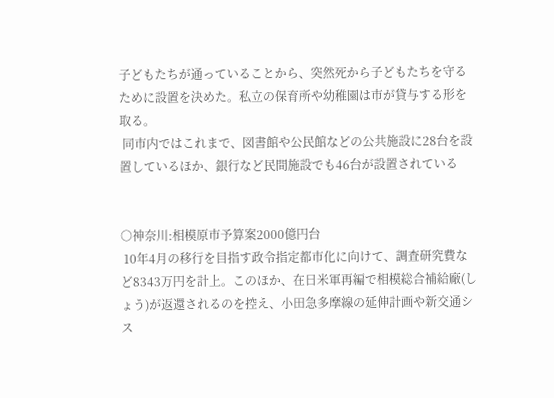子どもたちが通っていることから、突然死から子どもたちを守るために設置を決めた。私立の保育所や幼稚園は市が貸与する形を取る。
 同市内ではこれまで、図書館や公民館などの公共施設に28台を設置しているほか、銀行など民間施設でも46台が設置されている


○神奈川:相模原市予算案2000億円台
 10年4月の移行を目指す政令指定都市化に向けて、調査研究費など8343万円を計上。このほか、在日米軍再編で相模総合補給廠(しょう)が返還されるのを控え、小田急多摩線の延伸計画や新交通シス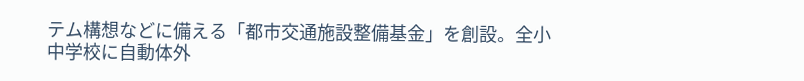テム構想などに備える「都市交通施設整備基金」を創設。全小中学校に自動体外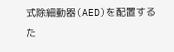式除細動器(AED)を配置するた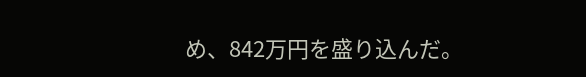め、842万円を盛り込んだ。